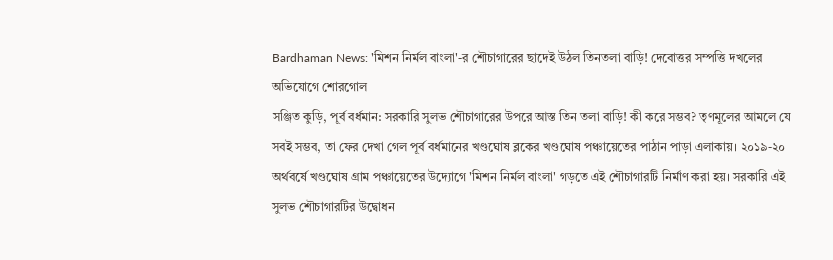Bardhaman News: 'মিশন নির্মল বাংলা'-র শৌচাগারের ছাদেই উঠল তিনতলা বাড়ি! দেবোত্তর সম্পত্তি দখলের অভিযোগে শোরগোল
সঞ্জিত কুড়ি, পূর্ব বর্ধমান: সরকারি সুলভ শৌচাগারের উপরে আস্ত তিন তলা বাড়ি! কী করে সম্ভব? তৃণমূলের আমলে যে সবই সম্ভব, তা ফের দেখা গেল পূর্ব বর্ধমানের খণ্ডঘোষ ব্লকের খণ্ডঘোষ পঞ্চায়েতের পাঠান পাড়া এলাকায়। ২০১৯-২০ অর্থবর্ষে খণ্ডঘোষ গ্রাম পঞ্চায়েতের উদ্যোগে 'মিশন নির্মল বাংলা' গড়তে এই শৌচাগারটি নির্মাণ করা হয়। সরকারি এই সুলভ শৌচাগারটির উদ্বোধন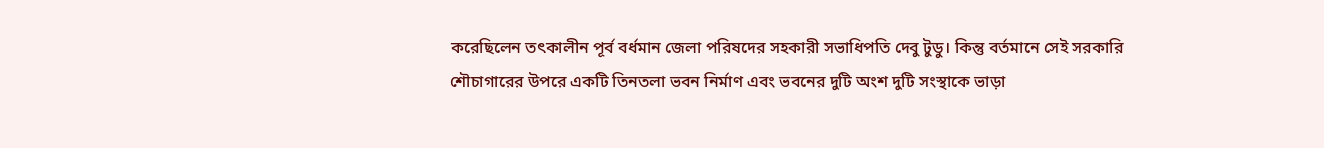করেছিলেন তৎকালীন পূর্ব বর্ধমান জেলা পরিষদের সহকারী সভাধিপতি দেবু টুডু। কিন্তু বর্তমানে সেই সরকারি শৌচাগারের উপরে একটি তিনতলা ভবন নির্মাণ এবং ভবনের দুটি অংশ দুটি সংস্থাকে ভাড়া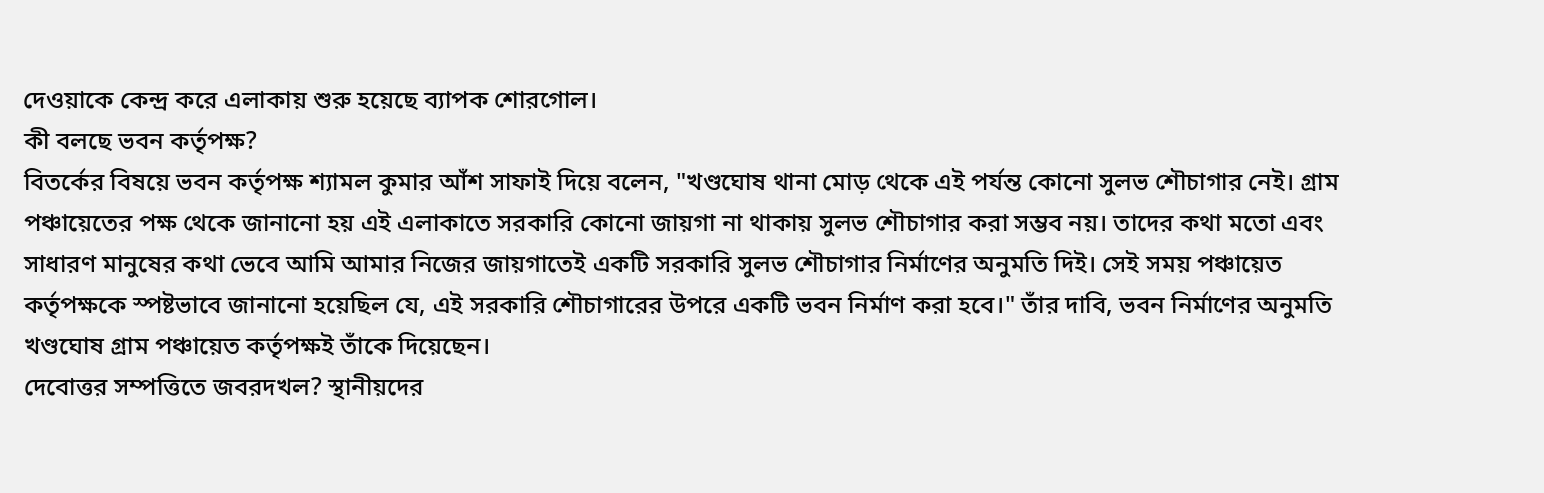দেওয়াকে কেন্দ্র করে এলাকায় শুরু হয়েছে ব্যাপক শোরগোল।
কী বলছে ভবন কর্তৃপক্ষ?
বিতর্কের বিষয়ে ভবন কর্তৃপক্ষ শ্যামল কুমার আঁশ সাফাই দিয়ে বলেন, "খণ্ডঘোষ থানা মোড় থেকে এই পর্যন্ত কোনো সুলভ শৌচাগার নেই। গ্রাম পঞ্চায়েতের পক্ষ থেকে জানানো হয় এই এলাকাতে সরকারি কোনো জায়গা না থাকায় সুলভ শৌচাগার করা সম্ভব নয়। তাদের কথা মতো এবং সাধারণ মানুষের কথা ভেবে আমি আমার নিজের জায়গাতেই একটি সরকারি সুলভ শৌচাগার নির্মাণের অনুমতি দিই। সেই সময় পঞ্চায়েত কর্তৃপক্ষকে স্পষ্টভাবে জানানো হয়েছিল যে, এই সরকারি শৌচাগারের উপরে একটি ভবন নির্মাণ করা হবে।" তাঁর দাবি, ভবন নির্মাণের অনুমতি খণ্ডঘোষ গ্রাম পঞ্চায়েত কর্তৃপক্ষই তাঁকে দিয়েছেন।
দেবোত্তর সম্পত্তিতে জবরদখল? স্থানীয়দের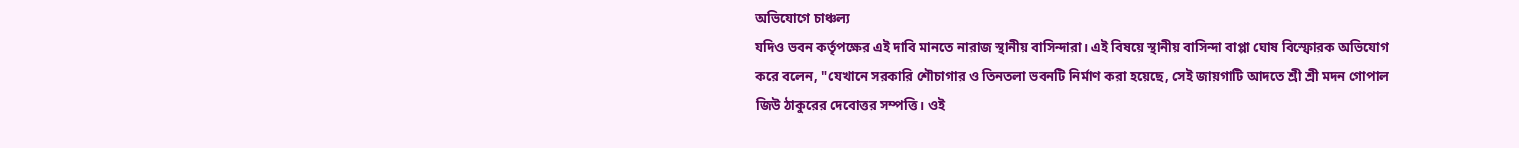অভিযোগে চাঞ্চল্য
যদিও ভবন কর্তৃপক্ষের এই দাবি মানতে নারাজ স্থানীয় বাসিন্দারা। এই বিষয়ে স্থানীয় বাসিন্দা বাপ্পা ঘোষ বিস্ফোরক অভিযোগ করে বলেন, "যেখানে সরকারি শৌচাগার ও তিনতলা ভবনটি নির্মাণ করা হয়েছে, সেই জায়গাটি আদতে শ্রী শ্রী মদন গোপাল জিউ ঠাকুরের দেবোত্তর সম্পত্তি। ওই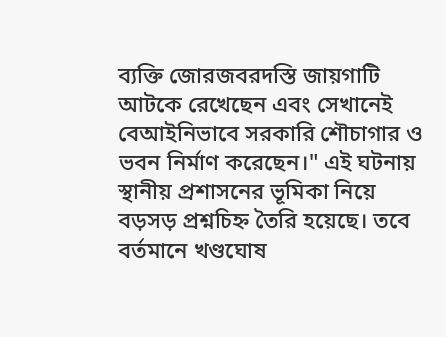ব্যক্তি জোরজবরদস্তি জায়গাটি আটকে রেখেছেন এবং সেখানেই বেআইনিভাবে সরকারি শৌচাগার ও ভবন নির্মাণ করেছেন।" এই ঘটনায় স্থানীয় প্রশাসনের ভূমিকা নিয়ে বড়সড় প্রশ্নচিহ্ন তৈরি হয়েছে। তবে বর্তমানে খণ্ডঘোষ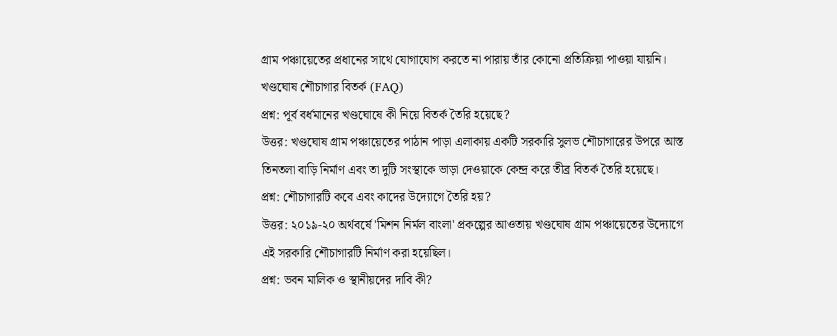গ্রাম পঞ্চায়েতের প্রধানের সাথে যোগাযোগ করতে না পারায় তাঁর কোনো প্রতিক্রিয়া পাওয়া যায়নি।
খণ্ডঘোষ শৌচাগার বিতর্ক (FAQ)
প্রশ্ন: পূর্ব বর্ধমানের খণ্ডঘোষে কী নিয়ে বিতর্ক তৈরি হয়েছে?
উত্তর: খণ্ডঘোষ গ্রাম পঞ্চায়েতের পাঠান পাড়া এলাকায় একটি সরকারি সুলভ শৌচাগারের উপরে আস্ত তিনতলা বাড়ি নির্মাণ এবং তা দুটি সংস্থাকে ভাড়া দেওয়াকে কেন্দ্র করে তীব্র বিতর্ক তৈরি হয়েছে।
প্রশ্ন: শৌচাগারটি কবে এবং কাদের উদ্যোগে তৈরি হয়?
উত্তর: ২০১৯-২০ অর্থবর্ষে 'মিশন নির্মল বাংলা' প্রকল্পের আওতায় খণ্ডঘোষ গ্রাম পঞ্চায়েতের উদ্যোগে এই সরকারি শৌচাগারটি নির্মাণ করা হয়েছিল।
প্রশ্ন: ভবন মালিক ও স্থানীয়দের দাবি কী?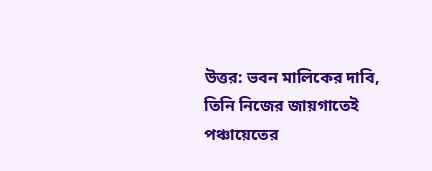উত্তর: ভবন মালিকের দাবি, তিনি নিজের জায়গাতেই পঞ্চায়েতের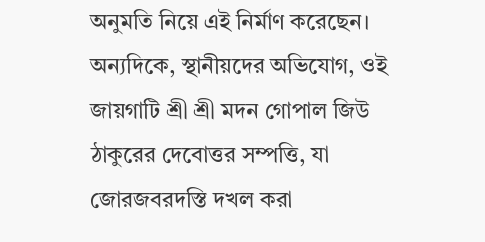অনুমতি নিয়ে এই নির্মাণ করেছেন। অন্যদিকে, স্থানীয়দের অভিযোগ, ওই জায়গাটি শ্রী শ্রী মদন গোপাল জিউ ঠাকুরের দেবোত্তর সম্পত্তি, যা জোরজবরদস্তি দখল করা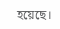হয়েছে।